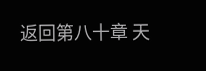返回第八十章 天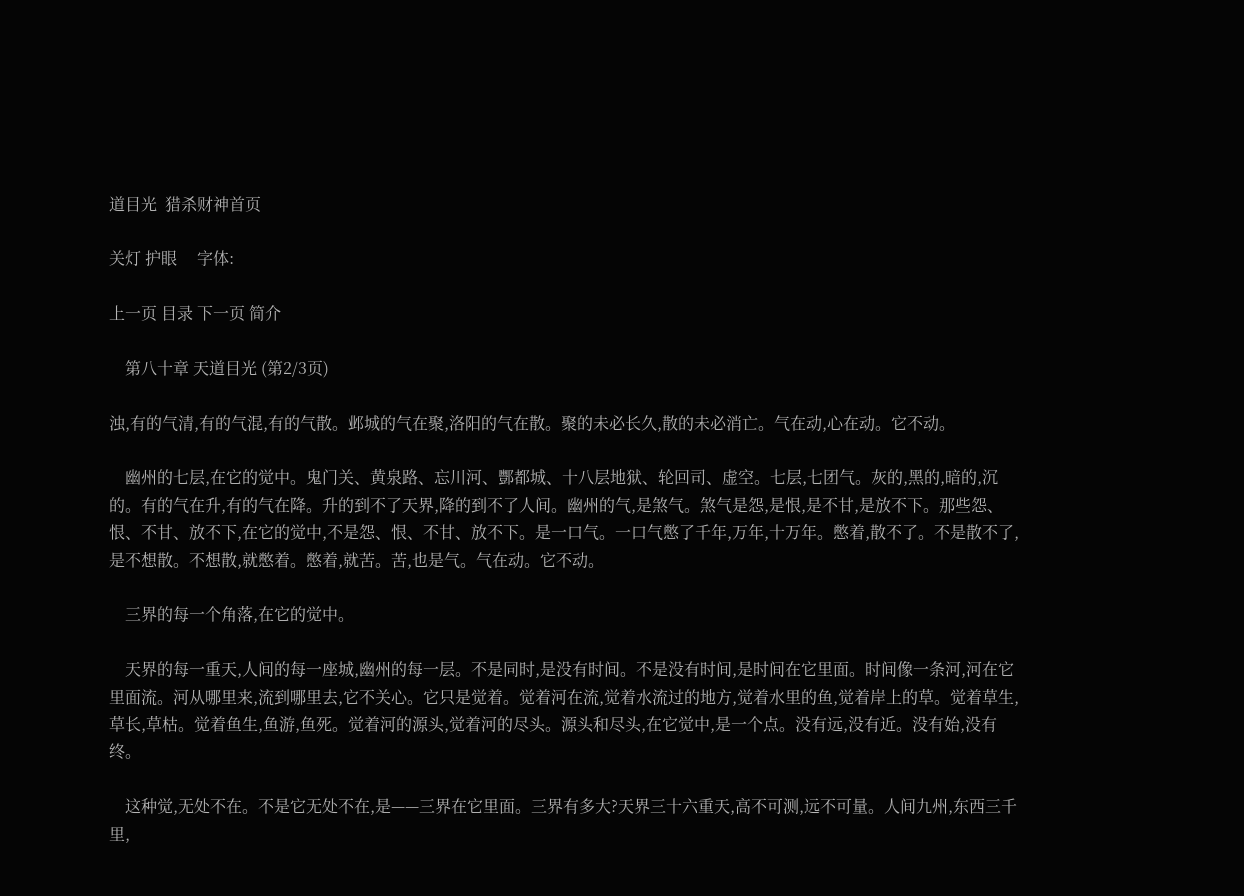道目光  猎杀财神首页

关灯 护眼     字体:

上一页 目录 下一页 简介

    第八十章 天道目光 (第2/3页)

浊,有的气清,有的气混,有的气散。邺城的气在聚,洛阳的气在散。聚的未必长久,散的未必消亡。气在动,心在动。它不动。

    幽州的七层,在它的觉中。鬼门关、黄泉路、忘川河、酆都城、十八层地狱、轮回司、虚空。七层,七团气。灰的,黑的,暗的,沉的。有的气在升,有的气在降。升的到不了天界,降的到不了人间。幽州的气,是煞气。煞气是怨,是恨,是不甘,是放不下。那些怨、恨、不甘、放不下,在它的觉中,不是怨、恨、不甘、放不下。是一口气。一口气憋了千年,万年,十万年。憋着,散不了。不是散不了,是不想散。不想散,就憋着。憋着,就苦。苦,也是气。气在动。它不动。

    三界的每一个角落,在它的觉中。

    天界的每一重天,人间的每一座城,幽州的每一层。不是同时,是没有时间。不是没有时间,是时间在它里面。时间像一条河,河在它里面流。河从哪里来,流到哪里去,它不关心。它只是觉着。觉着河在流,觉着水流过的地方,觉着水里的鱼,觉着岸上的草。觉着草生,草长,草枯。觉着鱼生,鱼游,鱼死。觉着河的源头,觉着河的尽头。源头和尽头,在它觉中,是一个点。没有远,没有近。没有始,没有终。

    这种觉,无处不在。不是它无处不在,是——三界在它里面。三界有多大?天界三十六重天,高不可测,远不可量。人间九州,东西三千里,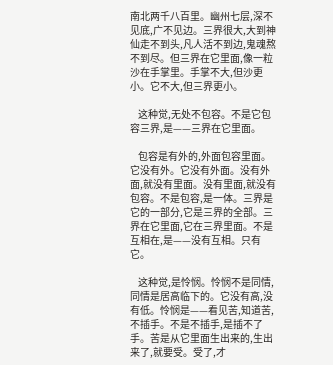南北两千八百里。幽州七层,深不见底,广不见边。三界很大,大到神仙走不到头,凡人活不到边,鬼魂熬不到尽。但三界在它里面,像一粒沙在手掌里。手掌不大,但沙更小。它不大,但三界更小。

    这种觉,无处不包容。不是它包容三界,是——三界在它里面。

    包容是有外的,外面包容里面。它没有外。它没有外面。没有外面,就没有里面。没有里面,就没有包容。不是包容,是一体。三界是它的一部分,它是三界的全部。三界在它里面,它在三界里面。不是互相在,是——没有互相。只有它。

    这种觉,是怜悯。怜悯不是同情,同情是居高临下的。它没有高,没有低。怜悯是——看见苦,知道苦,不插手。不是不插手,是插不了手。苦是从它里面生出来的,生出来了,就要受。受了,才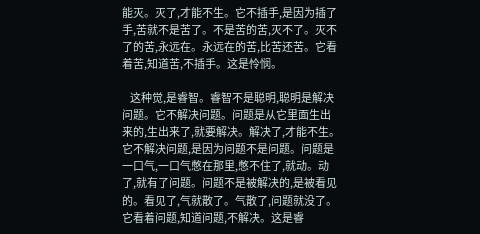能灭。灭了,才能不生。它不插手,是因为插了手,苦就不是苦了。不是苦的苦,灭不了。灭不了的苦,永远在。永远在的苦,比苦还苦。它看着苦,知道苦,不插手。这是怜悯。

    这种觉,是睿智。睿智不是聪明,聪明是解决问题。它不解决问题。问题是从它里面生出来的,生出来了,就要解决。解决了,才能不生。它不解决问题,是因为问题不是问题。问题是一口气,一口气憋在那里,憋不住了,就动。动了,就有了问题。问题不是被解决的,是被看见的。看见了,气就散了。气散了,问题就没了。它看着问题,知道问题,不解决。这是睿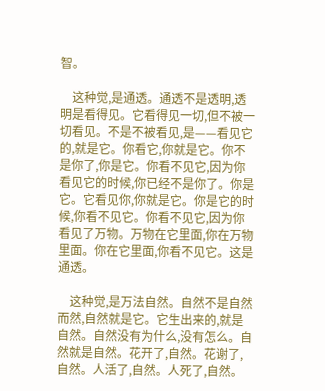智。

    这种觉,是通透。通透不是透明,透明是看得见。它看得见一切,但不被一切看见。不是不被看见,是——看见它的,就是它。你看它,你就是它。你不是你了,你是它。你看不见它,因为你看见它的时候,你已经不是你了。你是它。它看见你,你就是它。你是它的时候,你看不见它。你看不见它,因为你看见了万物。万物在它里面,你在万物里面。你在它里面,你看不见它。这是通透。

    这种觉,是万法自然。自然不是自然而然,自然就是它。它生出来的,就是自然。自然没有为什么,没有怎么。自然就是自然。花开了,自然。花谢了,自然。人活了,自然。人死了,自然。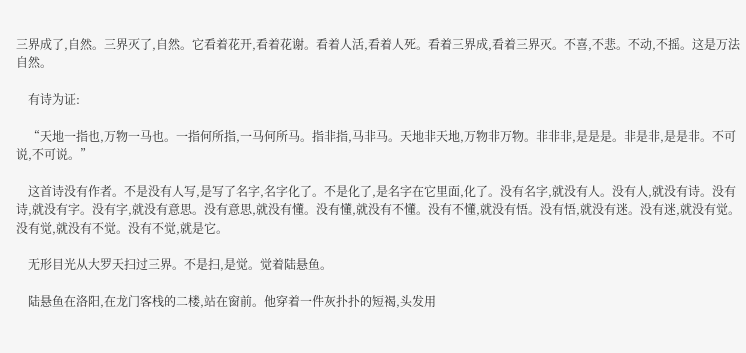三界成了,自然。三界灭了,自然。它看着花开,看着花谢。看着人活,看着人死。看着三界成,看着三界灭。不喜,不悲。不动,不摇。这是万法自然。

    有诗为证:

    “天地一指也,万物一马也。一指何所指,一马何所马。指非指,马非马。天地非天地,万物非万物。非非非,是是是。非是非,是是非。不可说,不可说。”

    这首诗没有作者。不是没有人写,是写了名字,名字化了。不是化了,是名字在它里面,化了。没有名字,就没有人。没有人,就没有诗。没有诗,就没有字。没有字,就没有意思。没有意思,就没有懂。没有懂,就没有不懂。没有不懂,就没有悟。没有悟,就没有迷。没有迷,就没有觉。没有觉,就没有不觉。没有不觉,就是它。

    无形目光从大罗天扫过三界。不是扫,是觉。觉着陆悬鱼。

    陆悬鱼在洛阳,在龙门客栈的二楼,站在窗前。他穿着一件灰扑扑的短褐,头发用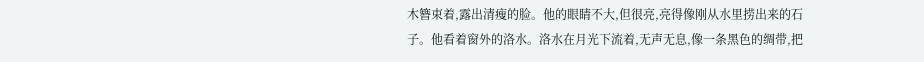木簪束着,露出清瘦的脸。他的眼睛不大,但很亮,亮得像刚从水里捞出来的石子。他看着窗外的洛水。洛水在月光下流着,无声无息,像一条黑色的绸带,把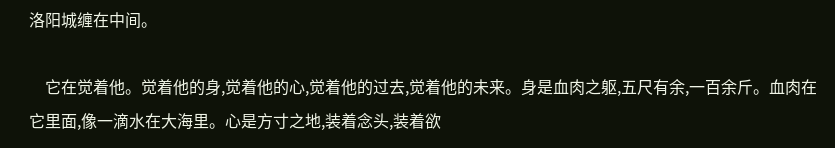洛阳城缠在中间。

    它在觉着他。觉着他的身,觉着他的心,觉着他的过去,觉着他的未来。身是血肉之躯,五尺有余,一百余斤。血肉在它里面,像一滴水在大海里。心是方寸之地,装着念头,装着欲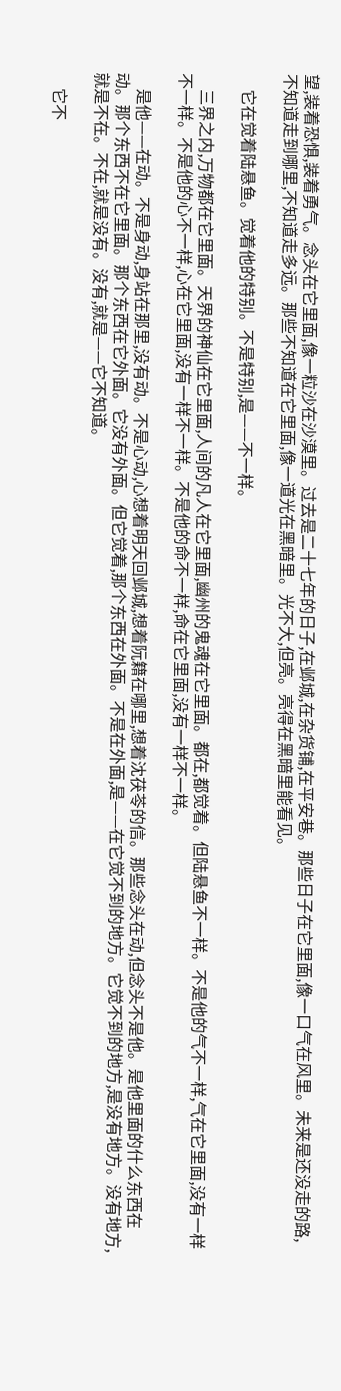望,装着恐惧,装着勇气。念头在它里面,像一粒沙在沙漠里。过去是二十七年的日子,在邺城,在杂货铺,在平安巷。那些日子在它里面,像一口气在风里。未来是还没走的路,不知道走到哪里,不知道走多远。那些不知道在它里面,像一道光在黑暗里。光不大,但亮。亮得在黑暗里能看见。

    它在觉着陆悬鱼。觉着他的特别。不是特别,是——不一样。

    三界之内,万物都在它里面。天界的神仙在它里面,人间的凡人在它里面,幽州的鬼魂在它里面。都在,都觉着。但陆悬鱼不一样。不是他的气不一样,气在它里面,没有一样不一样。不是他的心不一样,心在它里面,没有一样不一样。不是他的命不一样,命在它里面,没有一样不一样。

    是他——在动。不是身动,身站在那里,没有动。不是心动,心想着明天回邺城,想着阮籍在哪里,想着沈茯苓的信。那些念头在动,但念头不是他。是他里面的什么东西在动。那个东西不在它里面。那个东西在它外面。它没有外面。但它觉着,那个东西在外面。不是在外面,是——在它觉不到的地方。它觉不到的地方,是没有地方。没有地方,就是不在。不在,就是没有。没有,就是——它不知道。

    它不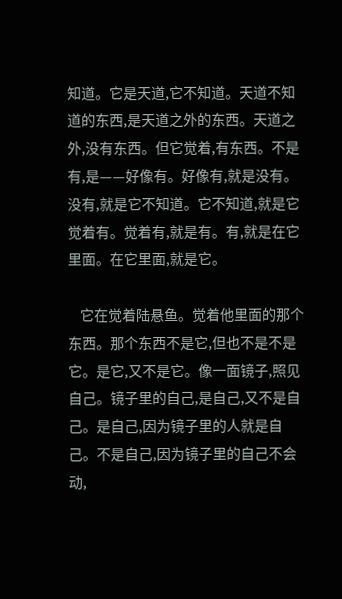知道。它是天道,它不知道。天道不知道的东西,是天道之外的东西。天道之外,没有东西。但它觉着,有东西。不是有,是——好像有。好像有,就是没有。没有,就是它不知道。它不知道,就是它觉着有。觉着有,就是有。有,就是在它里面。在它里面,就是它。

    它在觉着陆悬鱼。觉着他里面的那个东西。那个东西不是它,但也不是不是它。是它,又不是它。像一面镜子,照见自己。镜子里的自己,是自己,又不是自己。是自己,因为镜子里的人就是自己。不是自己,因为镜子里的自己不会动,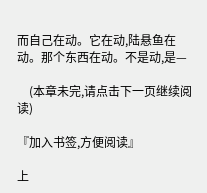而自己在动。它在动,陆悬鱼在动。那个东西在动。不是动,是—

    (本章未完,请点击下一页继续阅读)

『加入书签,方便阅读』

上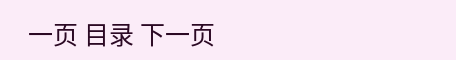一页 目录 下一页